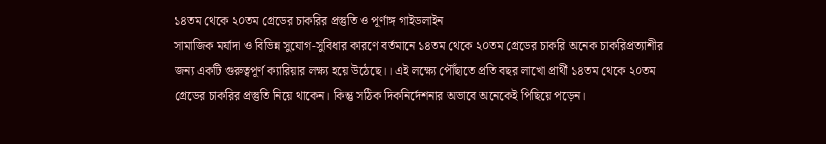১৪তম থেকে ২০তম গ্রেডের চাকরির প্রস্তুতি ও পূর্ণাঙ্গ গাইডলাইন
সামাজিক মর্যাদা ও বিভিন্ন সুযোগ-সুবিধার কারণে বর্তমানে ১৪তম থেকে ২০তম গ্রেডের চাকরি অনেক চাকরিপ্রত্যাশীর জন্য একটি গুরুত্বপূর্ণ ক্যারিয়ার লক্ষ্য হয়ে উঠেছে।। এই লক্ষ্যে পৌঁছাতে প্রতি বছর লাখো প্রার্থী ১৪তম থেকে ২০তম গ্রেডের চাকরির প্রস্তুতি নিয়ে থাকেন। কিন্তু সঠিক দিকনির্দেশনার অভাবে অনেকেই পিছিয়ে পড়েন।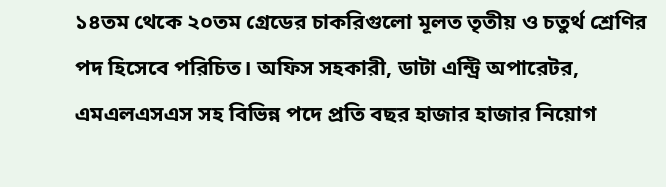১৪তম থেকে ২০তম গ্রেডের চাকরিগুলো মূলত তৃতীয় ও চতুর্থ শ্রেণির পদ হিসেবে পরিচিত। অফিস সহকারী, ডাটা এন্ট্রি অপারেটর, এমএলএসএস সহ বিভিন্ন পদে প্রতি বছর হাজার হাজার নিয়োগ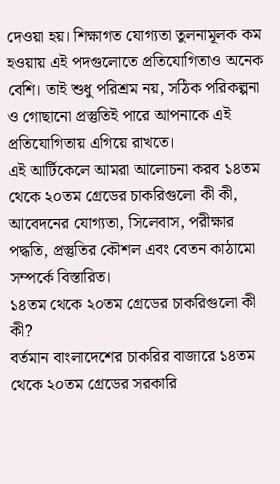দেওয়া হয়। শিক্ষাগত যোগ্যতা তুলনামূলক কম হওয়ায় এই পদগুলোতে প্রতিযোগিতাও অনেক বেশি। তাই শুধু পরিশ্রম নয়, সঠিক পরিকল্পনা ও গোছানো প্রস্তুতিই পারে আপনাকে এই প্রতিযোগিতায় এগিয়ে রাখতে।
এই আর্টিকেলে আমরা আলোচনা করব ১৪তম থেকে ২০তম গ্রেডের চাকরিগুলো কী কী, আবেদনের যোগ্যতা, সিলেবাস, পরীক্ষার পদ্ধতি, প্রস্তুতির কৌশল এবং বেতন কাঠামো সম্পর্কে বিস্তারিত।
১৪তম থেকে ২০তম গ্রেডের চাকরিগুলো কী কী?
বর্তমান বাংলাদেশের চাকরির বাজারে ১৪তম থেকে ২০তম গ্রেডের সরকারি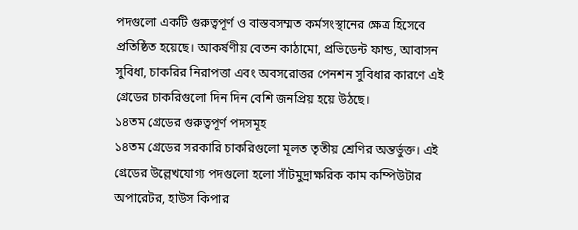পদগুলো একটি গুরুত্বপূর্ণ ও বাস্তবসম্মত কর্মসংস্থানের ক্ষেত্র হিসেবে প্রতিষ্ঠিত হয়েছে। আকর্ষণীয় বেতন কাঠামো, প্রভিডেন্ট ফান্ড, আবাসন সুবিধা, চাকরির নিরাপত্তা এবং অবসরোত্তর পেনশন সুবিধার কারণে এই গ্রেডের চাকরিগুলো দিন দিন বেশি জনপ্রিয় হয়ে উঠছে।
১৪তম গ্রেডের গুরুত্বপূর্ণ পদসমূহ
১৪তম গ্রেডের সরকারি চাকরিগুলো মূলত তৃতীয় শ্রেণির অন্তর্ভুক্ত। এই গ্রেডের উল্লেখযোগ্য পদগুলো হলো সাঁটমুদ্রাক্ষরিক কাম কম্পিউটার অপারেটর, হাউস কিপার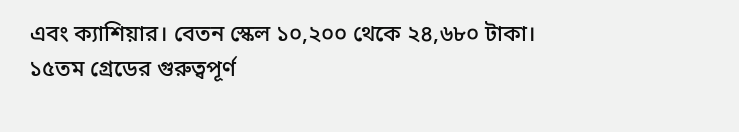এবং ক্যাশিয়ার। বেতন স্কেল ১০,২০০ থেকে ২৪,৬৮০ টাকা।
১৫তম গ্রেডের গুরুত্বপূর্ণ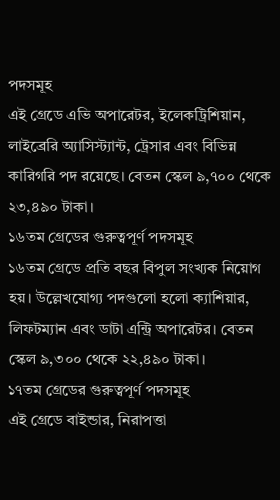পদসমূহ
এই গ্রেডে এভি অপারেটর, ইলেকট্রিশিয়ান, লাইব্রেরি অ্যাসিস্ট্যান্ট, ট্রেসার এবং বিভিন্ন কারিগরি পদ রয়েছে। বেতন স্কেল ৯,৭০০ থেকে ২৩,৪৯০ টাকা।
১৬তম গ্রেডের গুরুত্বপূর্ণ পদসমূহ
১৬তম গ্রেডে প্রতি বছর বিপুল সংখ্যক নিয়োগ হয়। উল্লেখযোগ্য পদগুলো হলো ক্যাশিয়ার, লিফটম্যান এবং ডাটা এন্ট্রি অপারেটর। বেতন স্কেল ৯,৩০০ থেকে ২২,৪৯০ টাকা।
১৭তম গ্রেডের গুরুত্বপূর্ণ পদসমূহ
এই গ্রেডে বাইন্ডার, নিরাপত্তা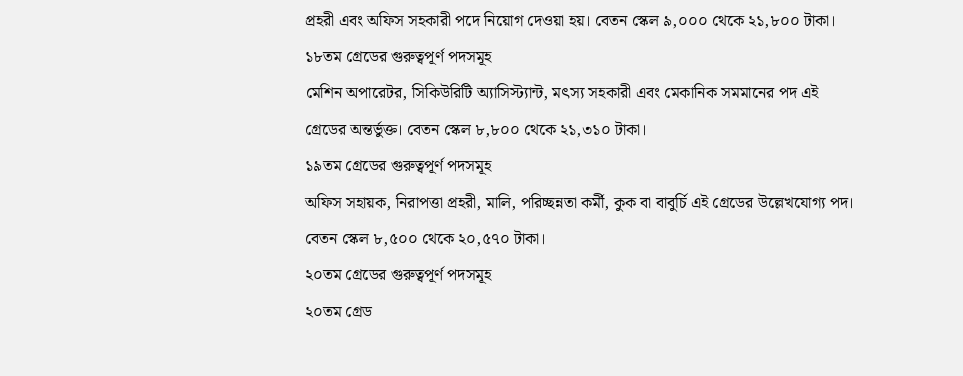প্রহরী এবং অফিস সহকারী পদে নিয়োগ দেওয়া হয়। বেতন স্কেল ৯,০০০ থেকে ২১,৮০০ টাকা।
১৮তম গ্রেডের গুরুত্বপূর্ণ পদসমূহ
মেশিন অপারেটর, সিকিউরিটি অ্যাসিস্ট্যান্ট, মৎস্য সহকারী এবং মেকানিক সমমানের পদ এই গ্রেডের অন্তর্ভুক্ত। বেতন স্কেল ৮,৮০০ থেকে ২১,৩১০ টাকা।
১৯তম গ্রেডের গুরুত্বপূর্ণ পদসমূহ
অফিস সহায়ক, নিরাপত্তা প্রহরী, মালি, পরিচ্ছন্নতা কর্মী, কুক বা বাবুর্চি এই গ্রেডের উল্লেখযোগ্য পদ। বেতন স্কেল ৮,৫০০ থেকে ২০,৫৭০ টাকা।
২০তম গ্রেডের গুরুত্বপূর্ণ পদসমূহ
২০তম গ্রেড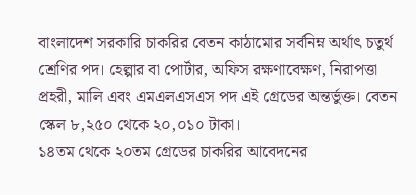বাংলাদেশ সরকারি চাকরির বেতন কাঠামোর সর্বনিম্ন অর্থাৎ চতুর্থ শ্রেণির পদ। হেল্পার বা পোর্টার, অফিস রক্ষণাবেক্ষণ, নিরাপত্তা প্রহরী, মালি এবং এমএলএসএস পদ এই গ্রেডের অন্তর্ভুক্ত। বেতন স্কেল ৮,২৫০ থেকে ২০,০১০ টাকা।
১৪তম থেকে ২০তম গ্রেডের চাকরির আবেদনের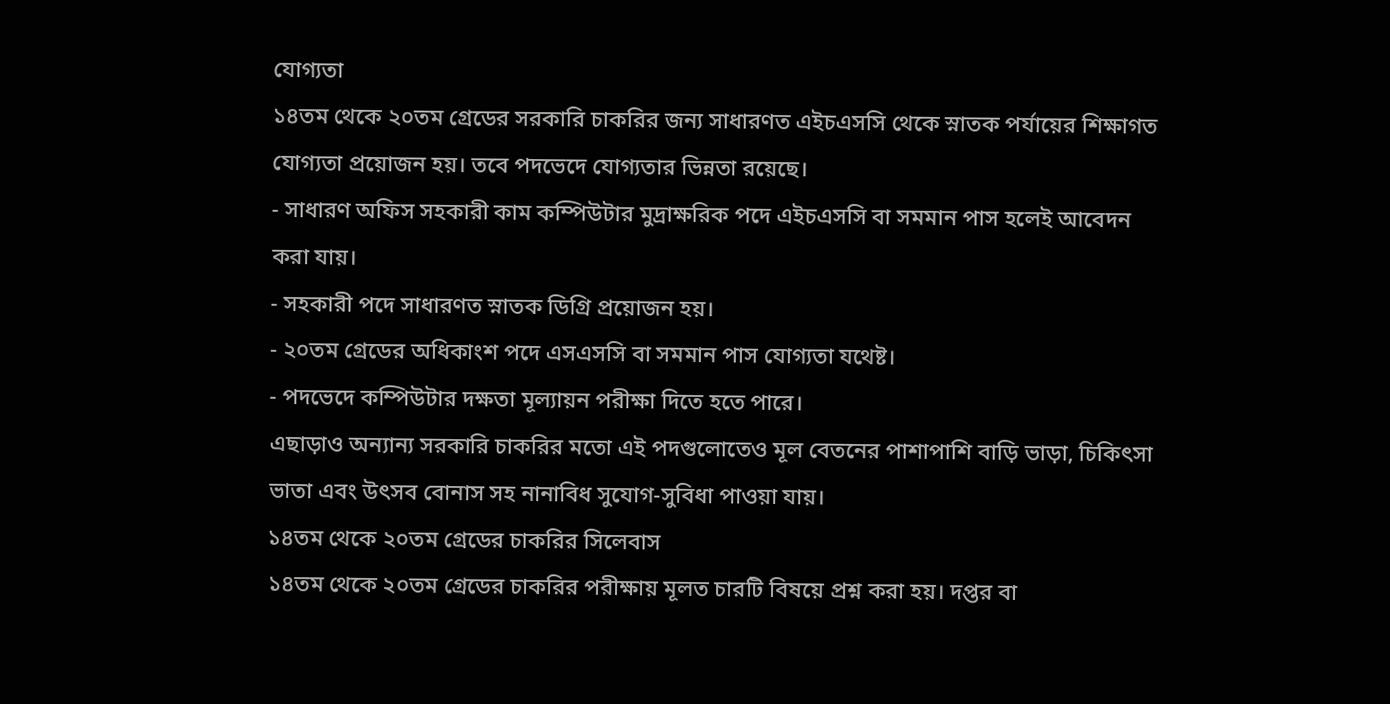যোগ্যতা
১৪তম থেকে ২০তম গ্রেডের সরকারি চাকরির জন্য সাধারণত এইচএসসি থেকে স্নাতক পর্যায়ের শিক্ষাগত যোগ্যতা প্রয়োজন হয়। তবে পদভেদে যোগ্যতার ভিন্নতা রয়েছে।
- সাধারণ অফিস সহকারী কাম কম্পিউটার মুদ্রাক্ষরিক পদে এইচএসসি বা সমমান পাস হলেই আবেদন করা যায়।
- সহকারী পদে সাধারণত স্নাতক ডিগ্রি প্রয়োজন হয়।
- ২০তম গ্রেডের অধিকাংশ পদে এসএসসি বা সমমান পাস যোগ্যতা যথেষ্ট।
- পদভেদে কম্পিউটার দক্ষতা মূল্যায়ন পরীক্ষা দিতে হতে পারে।
এছাড়াও অন্যান্য সরকারি চাকরির মতো এই পদগুলোতেও মূল বেতনের পাশাপাশি বাড়ি ভাড়া, চিকিৎসা ভাতা এবং উৎসব বোনাস সহ নানাবিধ সুযোগ-সুবিধা পাওয়া যায়।
১৪তম থেকে ২০তম গ্রেডের চাকরির সিলেবাস
১৪তম থেকে ২০তম গ্রেডের চাকরির পরীক্ষায় মূলত চারটি বিষয়ে প্রশ্ন করা হয়। দপ্তর বা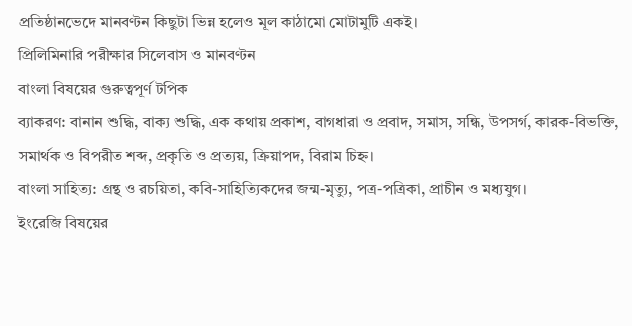প্রতিষ্ঠানভেদে মানবণ্টন কিছুটা ভিন্ন হলেও মূল কাঠামো মোটামুটি একই।
প্রিলিমিনারি পরীক্ষার সিলেবাস ও মানবণ্টন
বাংলা বিষয়ের গুরুত্বপূর্ণ টপিক
ব্যাকরণ: বানান শুদ্ধি, বাক্য শুদ্ধি, এক কথায় প্রকাশ, বাগধারা ও প্রবাদ, সমাস, সন্ধি, উপসর্গ, কারক-বিভক্তি, সমার্থক ও বিপরীত শব্দ, প্রকৃতি ও প্রত্যয়, ক্রিয়াপদ, বিরাম চিহ্ন।
বাংলা সাহিত্য: গ্রন্থ ও রচয়িতা, কবি-সাহিত্যিকদের জন্ম-মৃত্যু, পত্র-পত্রিকা, প্রাচীন ও মধ্যযুগ।
ইংরেজি বিষয়ের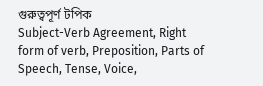গুরুত্বপূর্ণ টপিক
Subject-Verb Agreement, Right form of verb, Preposition, Parts of Speech, Tense, Voice,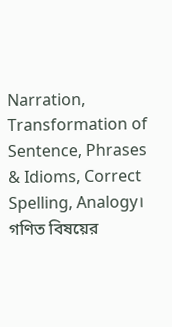Narration, Transformation of Sentence, Phrases & Idioms, Correct Spelling, Analogy।
গণিত বিষয়ের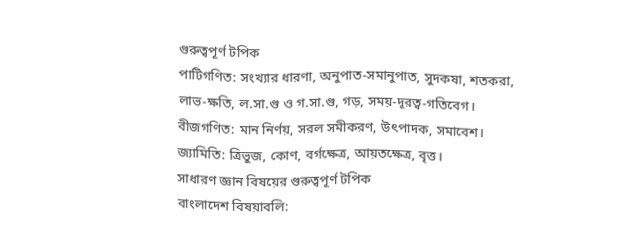গুরুত্বপূর্ণ টপিক
পাটিগণিত: সংখ্যার ধারণা, অনুপাত-সমানুপাত, সুদকষা, শতকরা, লাভ-ক্ষতি, ল.সা.গু ও গ.সা.গু, গড়, সময়-দূরত্ব-গতিবেগ।
বীজগণিত: মান নির্ণয়, সরল সমীকরণ, উৎপাদক, সমাবেশ।
জ্যামিতি: ত্রিভুজ, কোণ, বর্গক্ষেত্র, আয়তক্ষেত্র, বৃত্ত।
সাধারণ জ্ঞান বিষয়ের গুরুত্বপূর্ণ টপিক
বাংলাদেশ বিষয়াবলি: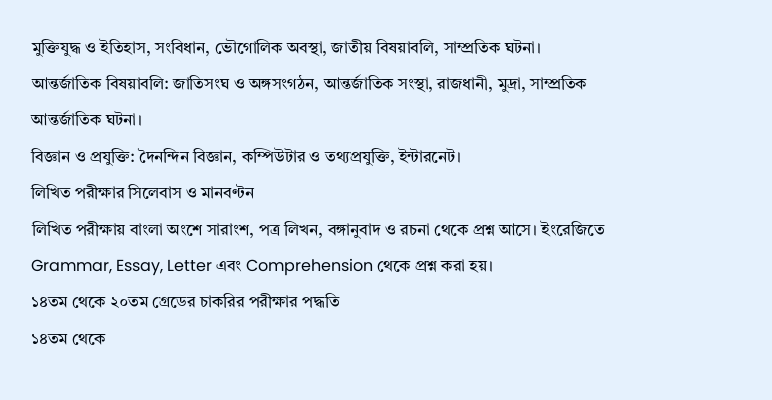মুক্তিযুদ্ধ ও ইতিহাস, সংবিধান, ভৌগোলিক অবস্থা, জাতীয় বিষয়াবলি, সাম্প্রতিক ঘটনা।
আন্তর্জাতিক বিষয়াবলি: জাতিসংঘ ও অঙ্গসংগঠন, আন্তর্জাতিক সংস্থা, রাজধানী, মুদ্রা, সাম্প্রতিক আন্তর্জাতিক ঘটনা।
বিজ্ঞান ও প্রযুক্তি: দৈনন্দিন বিজ্ঞান, কম্পিউটার ও তথ্যপ্রযুক্তি, ইন্টারনেট।
লিখিত পরীক্ষার সিলেবাস ও মানবণ্টন
লিখিত পরীক্ষায় বাংলা অংশে সারাংশ, পত্র লিখন, বঙ্গানুবাদ ও রচনা থেকে প্রশ্ন আসে। ইংরেজিতে Grammar, Essay, Letter এবং Comprehension থেকে প্রশ্ন করা হয়।
১৪তম থেকে ২০তম গ্রেডের চাকরির পরীক্ষার পদ্ধতি
১৪তম থেকে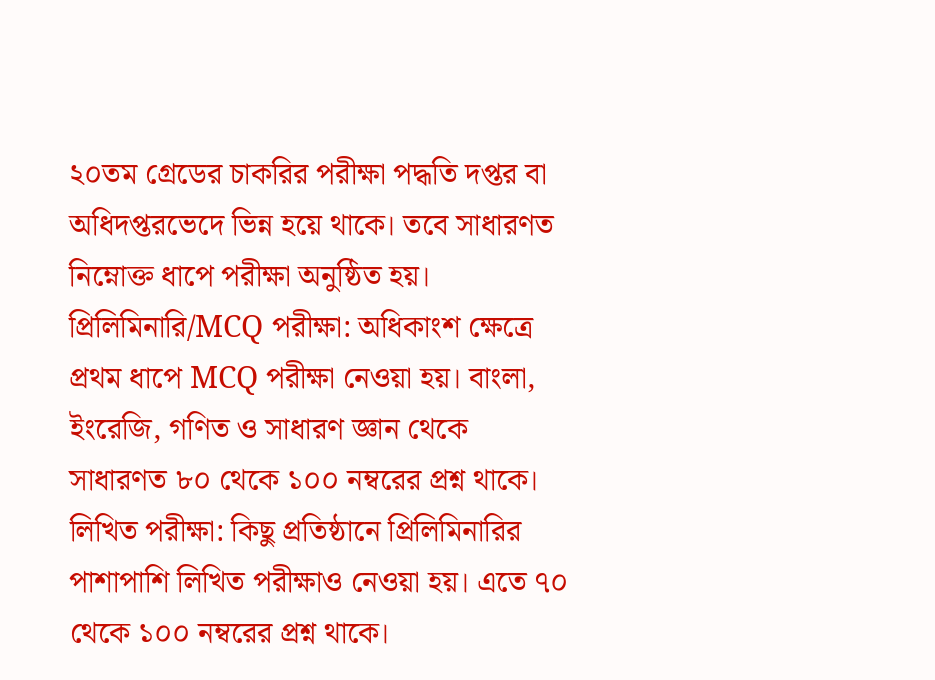২০তম গ্রেডের চাকরির পরীক্ষা পদ্ধতি দপ্তর বা অধিদপ্তরভেদে ভিন্ন হয়ে থাকে। তবে সাধারণত নিম্নোক্ত ধাপে পরীক্ষা অনুষ্ঠিত হয়।
প্রিলিমিনারি/MCQ পরীক্ষা: অধিকাংশ ক্ষেত্রে প্রথম ধাপে MCQ পরীক্ষা নেওয়া হয়। বাংলা, ইংরেজি, গণিত ও সাধারণ জ্ঞান থেকে সাধারণত ৮০ থেকে ১০০ নম্বরের প্রশ্ন থাকে।
লিখিত পরীক্ষা: কিছু প্রতিষ্ঠানে প্রিলিমিনারির পাশাপাশি লিখিত পরীক্ষাও নেওয়া হয়। এতে ৭০ থেকে ১০০ নম্বরের প্রশ্ন থাকে।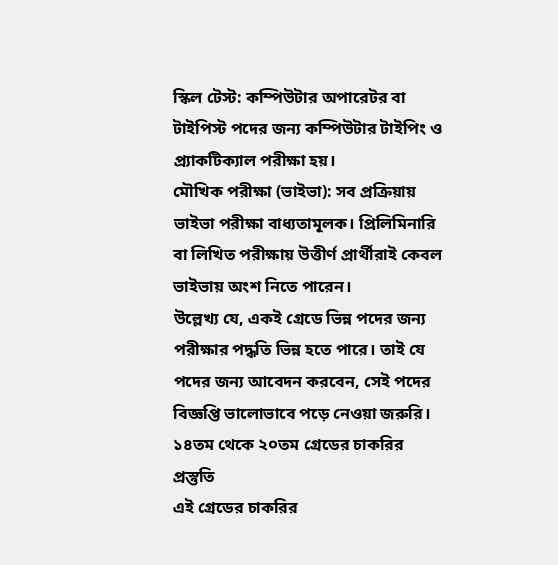স্কিল টেস্ট: কম্পিউটার অপারেটর বা টাইপিস্ট পদের জন্য কম্পিউটার টাইপিং ও প্র্যাকটিক্যাল পরীক্ষা হয়।
মৌখিক পরীক্ষা (ভাইভা): সব প্রক্রিয়ায় ভাইভা পরীক্ষা বাধ্যতামূলক। প্রিলিমিনারি বা লিখিত পরীক্ষায় উত্তীর্ণ প্রার্থীরাই কেবল ভাইভায় অংশ নিতে পারেন।
উল্লেখ্য যে, একই গ্রেডে ভিন্ন পদের জন্য পরীক্ষার পদ্ধতি ভিন্ন হতে পারে। তাই যে পদের জন্য আবেদন করবেন, সেই পদের বিজ্ঞপ্তি ভালোভাবে পড়ে নেওয়া জরুরি।
১৪তম থেকে ২০তম গ্রেডের চাকরির প্রস্তুতি
এই গ্রেডের চাকরির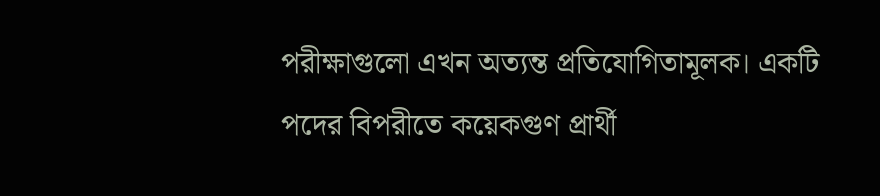পরীক্ষাগুলো এখন অত্যন্ত প্রতিযোগিতামূলক। একটি পদের বিপরীতে কয়েকগুণ প্রার্থী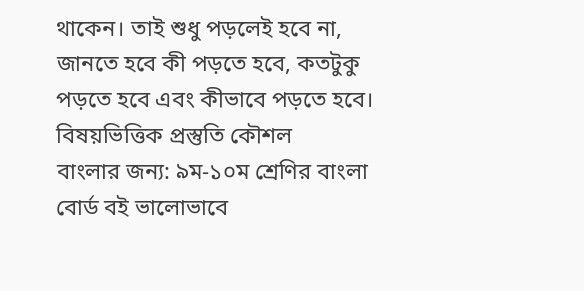থাকেন। তাই শুধু পড়লেই হবে না, জানতে হবে কী পড়তে হবে, কতটুকু পড়তে হবে এবং কীভাবে পড়তে হবে।
বিষয়ভিত্তিক প্রস্তুতি কৌশল
বাংলার জন্য: ৯ম-১০ম শ্রেণির বাংলা বোর্ড বই ভালোভাবে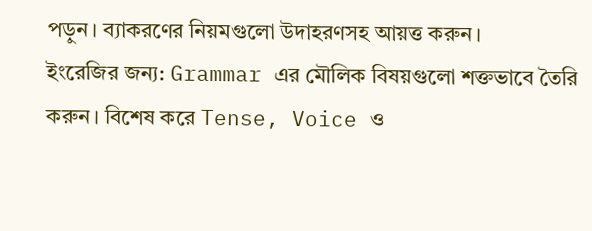পড়ুন। ব্যাকরণের নিয়মগুলো উদাহরণসহ আয়ত্ত করুন।
ইংরেজির জন্য: Grammar এর মৌলিক বিষয়গুলো শক্তভাবে তৈরি করুন। বিশেষ করে Tense, Voice ও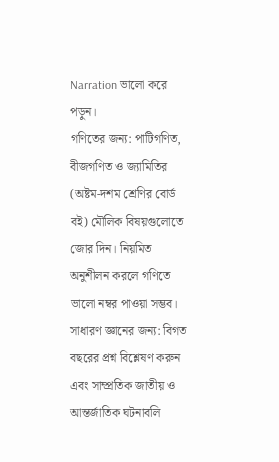Narration ভালো করে পড়ুন।
গণিতের জন্য: পাটিগণিত, বীজগণিত ও জ্যামিতির (অষ্টম-দশম শ্রেণির বোর্ড বই) মৌলিক বিষয়গুলোতে জোর দিন। নিয়মিত অনুশীলন করলে গণিতে ভালো নম্বর পাওয়া সম্ভব।
সাধারণ জ্ঞানের জন্য: বিগত বছরের প্রশ্ন বিশ্লেষণ করুন এবং সাম্প্রতিক জাতীয় ও আন্তর্জাতিক ঘটনাবলি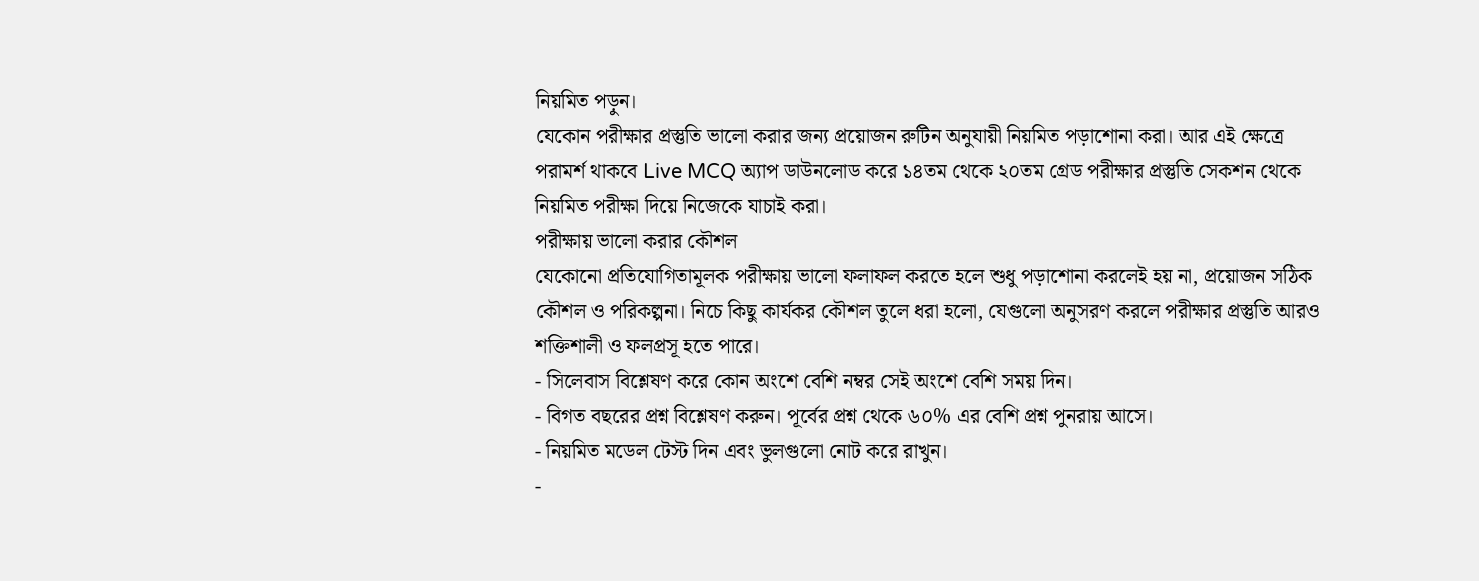নিয়মিত পড়ুন।
যেকোন পরীক্ষার প্রস্তুতি ভালো করার জন্য প্রয়োজন রুটিন অনুযায়ী নিয়মিত পড়াশোনা করা। আর এই ক্ষেত্রে পরামর্শ থাকবে Live MCQ অ্যাপ ডাউনলোড করে ১৪তম থেকে ২০তম গ্রেড পরীক্ষার প্রস্তুতি সেকশন থেকে নিয়মিত পরীক্ষা দিয়ে নিজেকে যাচাই করা।
পরীক্ষায় ভালো করার কৌশল
যেকোনো প্রতিযোগিতামূলক পরীক্ষায় ভালো ফলাফল করতে হলে শুধু পড়াশোনা করলেই হয় না, প্রয়োজন সঠিক কৌশল ও পরিকল্পনা। নিচে কিছু কার্যকর কৌশল তুলে ধরা হলো, যেগুলো অনুসরণ করলে পরীক্ষার প্রস্তুতি আরও শক্তিশালী ও ফলপ্রসূ হতে পারে।
- সিলেবাস বিশ্লেষণ করে কোন অংশে বেশি নম্বর সেই অংশে বেশি সময় দিন।
- বিগত বছরের প্রশ্ন বিশ্লেষণ করুন। পূর্বের প্রশ্ন থেকে ৬০% এর বেশি প্রশ্ন পুনরায় আসে।
- নিয়মিত মডেল টেস্ট দিন এবং ভুলগুলো নোট করে রাখুন।
-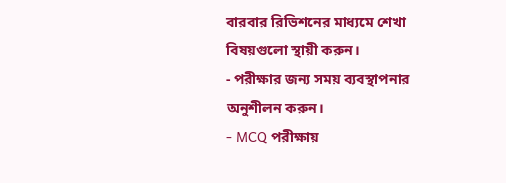বারবার রিভিশনের মাধ্যমে শেখা বিষয়গুলো স্থায়ী করুন।
- পরীক্ষার জন্য সময় ব্যবস্থাপনার অনুশীলন করুন।
- MCQ পরীক্ষায়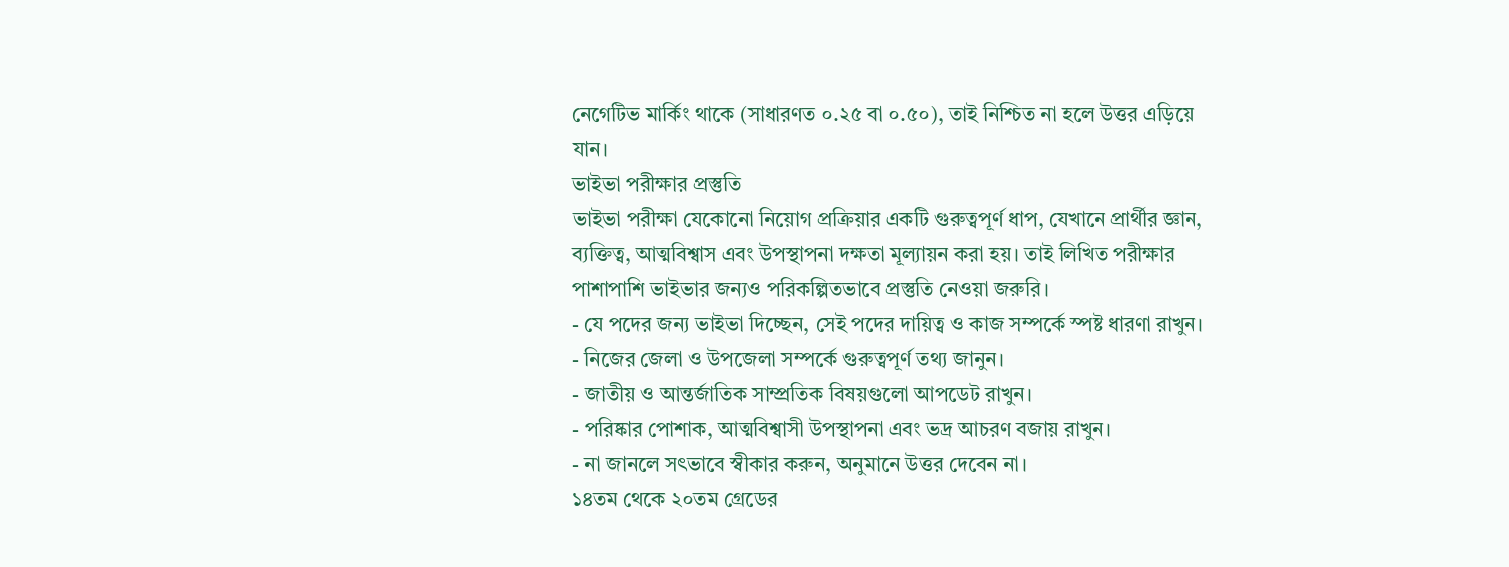নেগেটিভ মার্কিং থাকে (সাধারণত ০.২৫ বা ০.৫০), তাই নিশ্চিত না হলে উত্তর এড়িয়ে যান।
ভাইভা পরীক্ষার প্রস্তুতি
ভাইভা পরীক্ষা যেকোনো নিয়োগ প্রক্রিয়ার একটি গুরুত্বপূর্ণ ধাপ, যেখানে প্রার্থীর জ্ঞান, ব্যক্তিত্ব, আত্মবিশ্বাস এবং উপস্থাপনা দক্ষতা মূল্যায়ন করা হয়। তাই লিখিত পরীক্ষার পাশাপাশি ভাইভার জন্যও পরিকল্পিতভাবে প্রস্তুতি নেওয়া জরুরি।
- যে পদের জন্য ভাইভা দিচ্ছেন, সেই পদের দায়িত্ব ও কাজ সম্পর্কে স্পষ্ট ধারণা রাখুন।
- নিজের জেলা ও উপজেলা সম্পর্কে গুরুত্বপূর্ণ তথ্য জানুন।
- জাতীয় ও আন্তর্জাতিক সাম্প্রতিক বিষয়গুলো আপডেট রাখুন।
- পরিষ্কার পোশাক, আত্মবিশ্বাসী উপস্থাপনা এবং ভদ্র আচরণ বজায় রাখুন।
- না জানলে সৎভাবে স্বীকার করুন, অনুমানে উত্তর দেবেন না।
১৪তম থেকে ২০তম গ্রেডের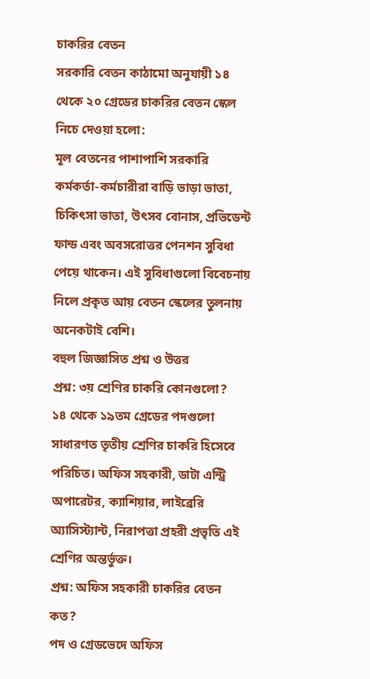চাকরির বেতন
সরকারি বেতন কাঠামো অনুযায়ী ১৪ থেকে ২০ গ্রেডের চাকরির বেতন স্কেল নিচে দেওয়া হলো:
মূল বেতনের পাশাপাশি সরকারি কর্মকর্তা-কর্মচারীরা বাড়ি ভাড়া ভাতা, চিকিৎসা ভাতা, উৎসব বোনাস, প্রভিডেন্ট ফান্ড এবং অবসরোত্তর পেনশন সুবিধা পেয়ে থাকেন। এই সুবিধাগুলো বিবেচনায় নিলে প্রকৃত আয় বেতন স্কেলের তুলনায় অনেকটাই বেশি।
বহুল জিজ্ঞাসিত প্রশ্ন ও উত্তর
প্রশ্ন: ৩য় শ্রেণির চাকরি কোনগুলো?
১৪ থেকে ১৯তম গ্রেডের পদগুলো সাধারণত তৃতীয় শ্রেণির চাকরি হিসেবে পরিচিত। অফিস সহকারী, ডাটা এন্ট্রি অপারেটর, ক্যাশিয়ার, লাইব্রেরি অ্যাসিস্ট্যান্ট, নিরাপত্তা প্রহরী প্রভৃতি এই শ্রেণির অন্তর্ভুক্ত।
প্রশ্ন: অফিস সহকারী চাকরির বেতন কত?
পদ ও গ্রেডভেদে অফিস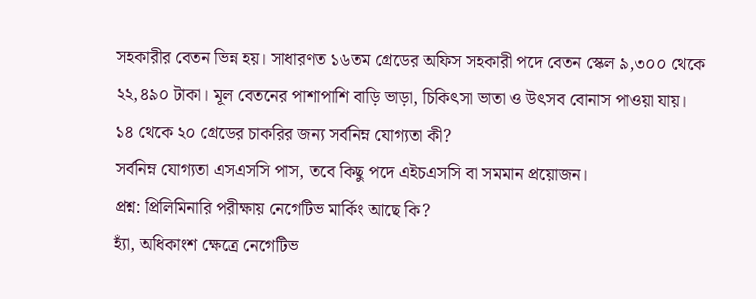সহকারীর বেতন ভিন্ন হয়। সাধারণত ১৬তম গ্রেডের অফিস সহকারী পদে বেতন স্কেল ৯,৩০০ থেকে ২২,৪৯০ টাকা। মূল বেতনের পাশাপাশি বাড়ি ভাড়া, চিকিৎসা ভাতা ও উৎসব বোনাস পাওয়া যায়।
১৪ থেকে ২০ গ্রেডের চাকরির জন্য সর্বনিম্ন যোগ্যতা কী?
সর্বনিম্ন যোগ্যতা এসএসসি পাস, তবে কিছু পদে এইচএসসি বা সমমান প্রয়োজন।
প্রশ্ন: প্রিলিমিনারি পরীক্ষায় নেগেটিভ মার্কিং আছে কি?
হ্যাঁ, অধিকাংশ ক্ষেত্রে নেগেটিভ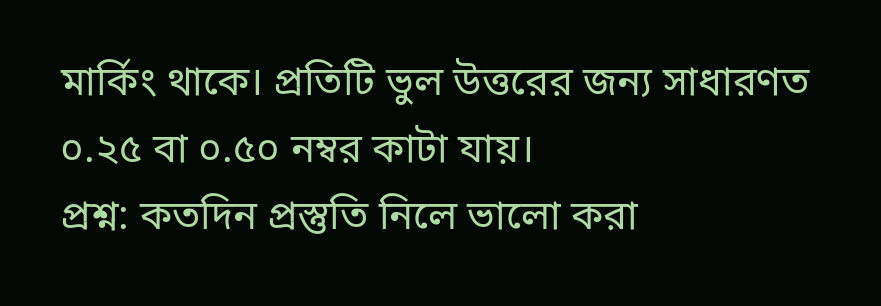মার্কিং থাকে। প্রতিটি ভুল উত্তরের জন্য সাধারণত ০.২৫ বা ০.৫০ নম্বর কাটা যায়।
প্রশ্ন: কতদিন প্রস্তুতি নিলে ভালো করা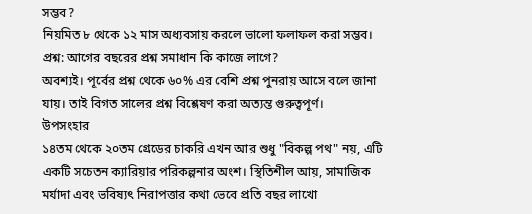সম্ভব?
নিয়মিত ৮ থেকে ১২ মাস অধ্যবসায় করলে ভালো ফলাফল করা সম্ভব।
প্রশ্ন: আগের বছরের প্রশ্ন সমাধান কি কাজে লাগে?
অবশ্যই। পূর্বের প্রশ্ন থেকে ৬০% এর বেশি প্রশ্ন পুনরায় আসে বলে জানা যায়। তাই বিগত সালের প্রশ্ন বিশ্লেষণ করা অত্যন্ত গুরুত্বপূর্ণ।
উপসংহার
১৪তম থেকে ২০তম গ্রেডের চাকরি এখন আর শুধু "বিকল্প পথ" নয়, এটি একটি সচেতন ক্যারিয়ার পরিকল্পনার অংশ। স্থিতিশীল আয়, সামাজিক মর্যাদা এবং ভবিষ্যৎ নিরাপত্তার কথা ভেবে প্রতি বছর লাখো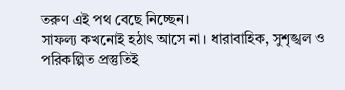তরুণ এই পথ বেছে নিচ্ছেন।
সাফল্য কখনোই হঠাৎ আসে না। ধারাবাহিক, সুশৃঙ্খল ও পরিকল্পিত প্রস্তুতিই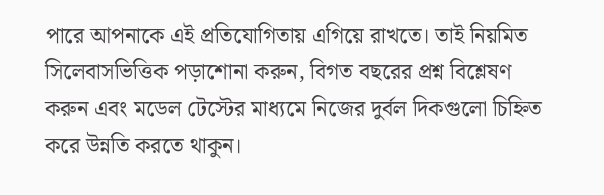পারে আপনাকে এই প্রতিযোগিতায় এগিয়ে রাখতে। তাই নিয়মিত সিলেবাসভিত্তিক পড়াশোনা করুন, বিগত বছরের প্রশ্ন বিশ্লেষণ করুন এবং মডেল টেস্টের মাধ্যমে নিজের দুর্বল দিকগুলো চিহ্নিত করে উন্নতি করতে থাকুন।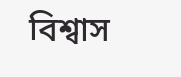বিশ্বাস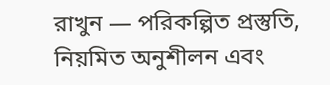রাখুন — পরিকল্পিত প্রস্তুতি, নিয়মিত অনুশীলন এবং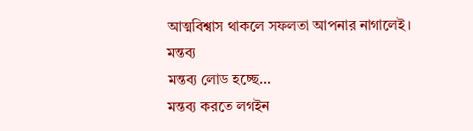আত্মবিশ্বাস থাকলে সফলতা আপনার নাগালেই।
মন্তব্য
মন্তব্য লোড হচ্ছে…
মন্তব্য করতে লগইন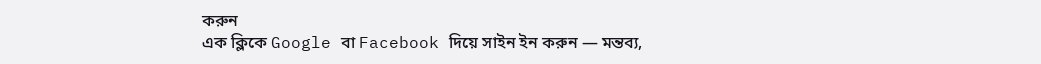করুন
এক ক্লিকে Google বা Facebook দিয়ে সাইন ইন করুন — মন্তব্য,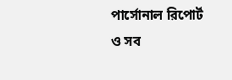পার্সোনাল রিপোর্ট ও সব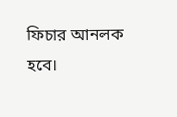ফিচার আনলক হবে।